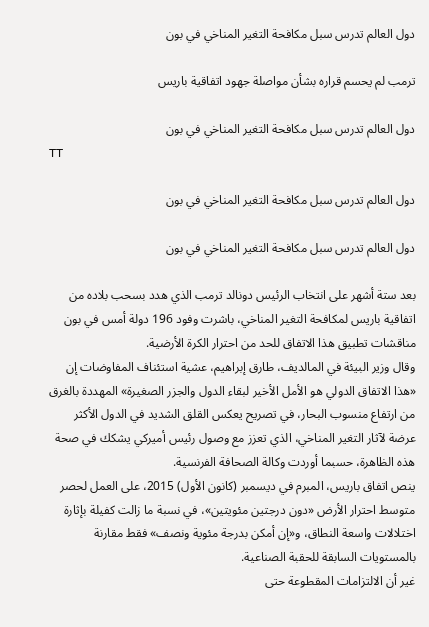دول العالم تدرس سبل مكافحة التغير المناخي في بون

ترمب لم يحسم قراره بشأن مواصلة جهود اتفاقية باريس

دول العالم تدرس سبل مكافحة التغير المناخي في بون
TT

دول العالم تدرس سبل مكافحة التغير المناخي في بون

دول العالم تدرس سبل مكافحة التغير المناخي في بون

بعد ستة أشهر على انتخاب الرئيس دونالد ترمب الذي هدد بسحب بلاده من اتفاقية باريس لمكافحة التغير المناخي، باشرت وفود 196 دولة أمس في بون مناقشات تطبيق هذا الاتفاق للحد من احترار الكرة الأرضية.
وقال وزير البيئة في المالديف، طارق إبراهيم، عشية استئناف المفاوضات إن «هذا الاتفاق الدولي هو الأمل الأخير لبقاء الدول والجزر الصغيرة» المهددة بالغرق من ارتفاع منسوب البحار، في تصريح يعكس القلق الشديد في الدول الأكثر عرضة لآثار التغير المناخي، الذي تعزز مع وصول رئيس أميركي يشكك في صحة هذه الظاهرة، حسبما أوردت وكالة الصحافة الفرنسية.
ينص اتفاق باريس، المبرم في ديسمبر (كانون الأول) 2015، على العمل لحصر متوسط احترار الأرض «دون درجتين مئويتين»، في نسبة ما زالت كفيلة بإثارة اختلالات واسعة النطاق، و«إن أمكن بدرجة مئوية ونصف» فقط مقارنة بالمستويات السابقة للحقبة الصناعية.
غير أن الالتزامات المقطوعة حتى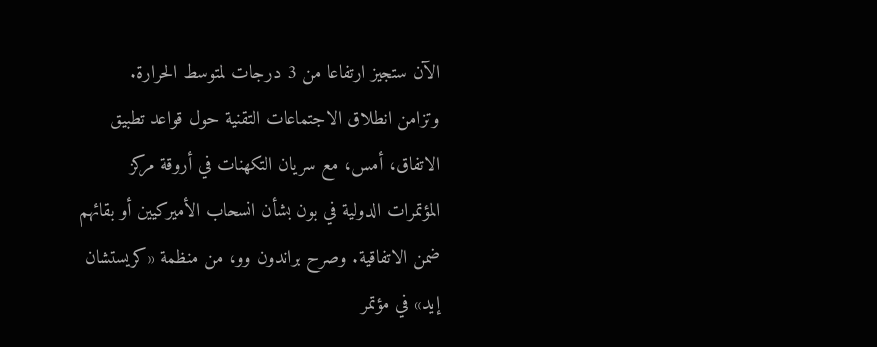الآن ستجيز ارتفاعا من 3 درجات لمتوسط الحرارة.
وتزامن انطلاق الاجتماعات التقنية حول قواعد تطبيق الاتفاق، أمس، مع سريان التكهنات في أروقة مركز المؤتمرات الدولية في بون بشأن انسحاب الأميركيين أو بقائهم ضمن الاتفاقية. وصرح براندون وو، من منظمة «كريستشان إيد» في مؤتمر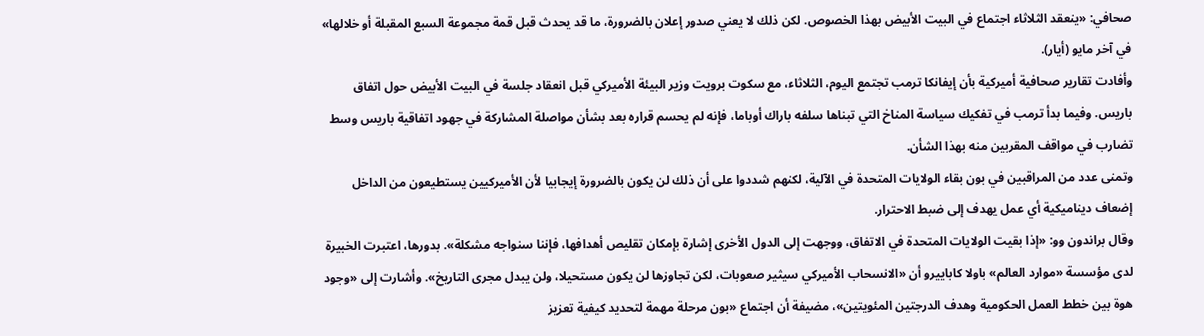صحافي: «ينعقد الثلاثاء اجتماع في البيت الأبيض بهذا الخصوص. لكن ذلك لا يعني صدور إعلان بالضرورة، ما قد يحدث قبل قمة مجموعة السبع المقبلة أو خلالها» في آخر مايو (أيار).
وأفادت تقارير صحافية أميركية بأن إيفانكا ترمب تجتمع اليوم، الثلاثاء، مع سكوت برويت وزير البيئة الأميركي قبل انعقاد جلسة في البيت الأبيض حول اتفاق باريس. وفيما بدأ ترمب في تفكيك سياسة المناخ التي تبناها سلفه باراك أوباما، فإنه لم يحسم قراره بعد بشأن مواصلة المشاركة في جهود اتفاقية باريس وسط تضارب في مواقف المقربين منه بهذا الشأن.
وتمنى عدد من المراقبين في بون بقاء الولايات المتحدة في الآلية، لكنهم شددوا على أن ذلك لن يكون بالضرورة إيجابيا لأن الأميركيين يستطيعون من الداخل إضعاف ديناميكية أي عمل يهدف إلى ضبط الاحترار.
وقال براندون وو: «إذا بقيت الولايات المتحدة في الاتفاق، ووجهت إلى الدول الأخرى إشارة بإمكان تقليص أهدافها، فإننا سنواجه مشكلة». بدورها، اعتبرت الخبيرة لدى مؤسسة «موارد العالم» باولا كاباييرو أن «الانسحاب الأميركي سيثير صعوبات، لكن تجاوزها لن يكون مستحيلا، ولن يبدل مجرى التاريخ». وأشارت إلى «وجود هوة بين خطط العمل الحكومية وهدف الدرجتين المئويتين»، مضيفة أن اجتماع «بون مرحلة مهمة لتحديد كيفية تعزيز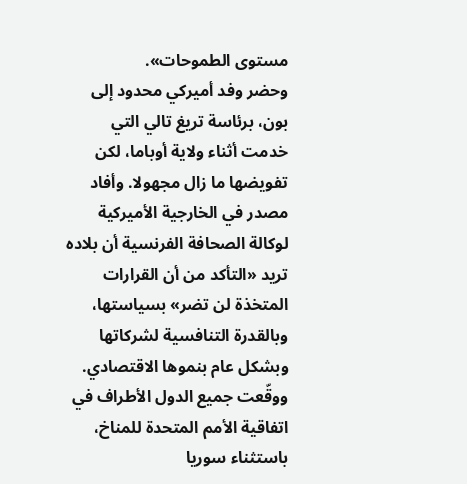مستوى الطموحات».
وحضر وفد أميركي محدود إلى بون، برئاسة تريغ تالي التي خدمت أثناء ولاية أوباما، لكن تفويضها ما زال مجهولا. وأفاد مصدر في الخارجية الأميركية لوكالة الصحافة الفرنسية أن بلاده تريد «التأكد من أن القرارات المتخذة لن تضر» بسياستها، وبالقدرة التنافسية لشركاتها وبشكل عام بنموها الاقتصادي.
ووقّعت جميع الدول الأطراف في اتفاقية الأمم المتحدة للمناخ، باستثناء سوريا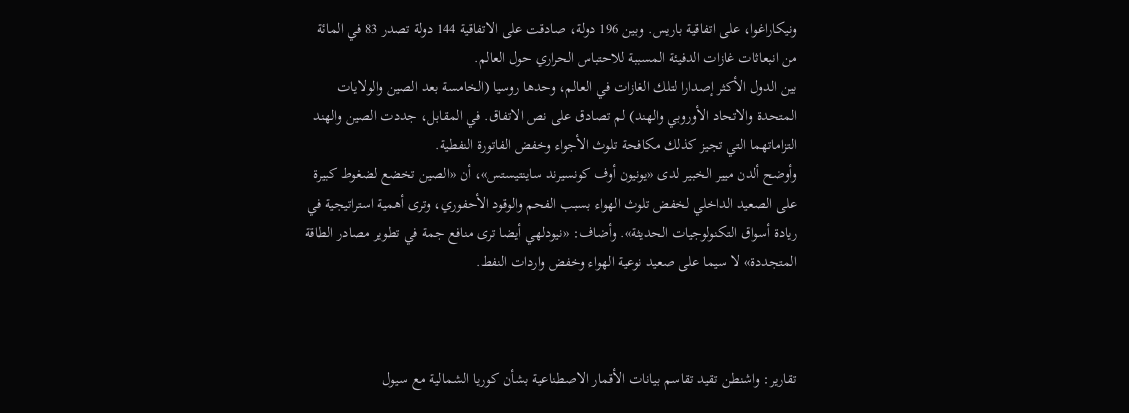ونيكاراغوا، على اتفاقية باريس. وبين 196 دولة، صادقت على الاتفاقية 144 دولة تصدر 83 في المائة من انبعاثات غازات الدفيئة المسببة للاحتباس الحراري حول العالم.
بين الدول الأكثر إصدارا لتلك الغازات في العالم، وحدها روسيا (الخامسة بعد الصين والولايات المتحدة والاتحاد الأوروبي والهند) لم تصادق على نص الاتفاق. في المقابل، جددت الصين والهند التزاماتهما التي تجيز كذلك مكافحة تلوث الأجواء وخفض الفاتورة النفطية.
وأوضح ألدن ميير الخبير لدى «يونيون أوف كونسيرند ساينتيستس»، أن «الصين تخضع لضغوط كبيرة على الصعيد الداخلي لخفض تلوث الهواء بسبب الفحم والوقود الأحفوري، وترى أهمية استراتيجية في ريادة أسواق التكنولوجيات الحديثة». وأضاف: «نيودلهي أيضا ترى منافع جمة في تطوير مصادر الطاقة المتجددة» لا سيما على صعيد نوعية الهواء وخفض واردات النفط.



تقارير: واشنطن تقيد تقاسم بيانات الأقمار الاصطناعية بشأن كوريا الشمالية مع سيول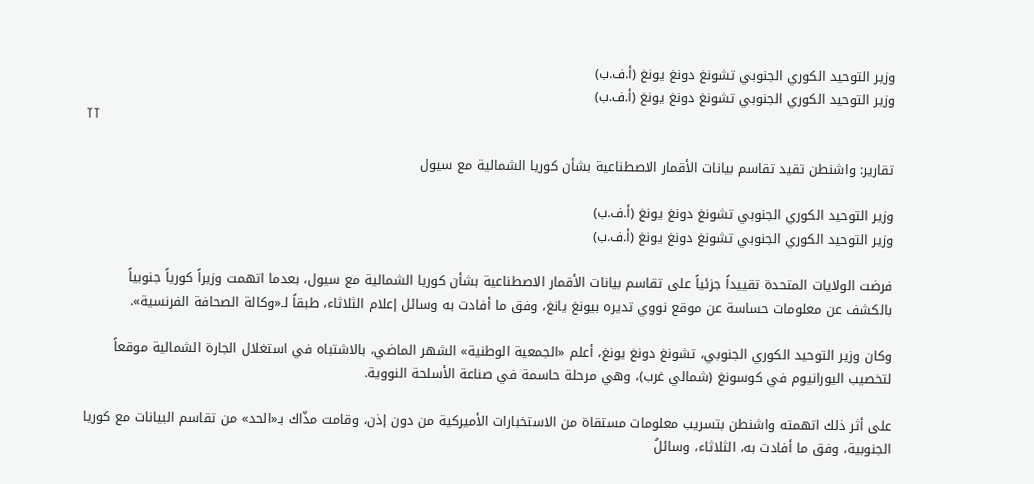وزير التوحيد الكوري الجنوبي تشونغ دونغ يونغ (أ.ف.ب)
وزير التوحيد الكوري الجنوبي تشونغ دونغ يونغ (أ.ف.ب)
TT

تقارير: واشنطن تقيد تقاسم بيانات الأقمار الاصطناعية بشأن كوريا الشمالية مع سيول

وزير التوحيد الكوري الجنوبي تشونغ دونغ يونغ (أ.ف.ب)
وزير التوحيد الكوري الجنوبي تشونغ دونغ يونغ (أ.ف.ب)

فرضت الولايات المتحدة تقييداً جزئياً على تقاسم بيانات الأقمار الاصطناعية بشأن كوريا الشمالية مع سيول، بعدما اتهمت وزيراً كورياً جنوبياً بالكشف عن معلومات حساسة عن موقع نووي تديره بيونغ يانغ، وفق ما أفادت به وسائل إعلام الثلاثاء، طبقاً لـ«وكالة الصحافة الفرنسية».

وكان وزير التوحيد الكوري الجنوبي، تشونغ دونغ يونغ، أعلم «الجمعية الوطنية» الشهر الماضي، بالاشتباه في استغلال الجارة الشمالية موقعاً لتخصيب اليورانيوم في كوسونغ (شمالي غرب)، وهي مرحلة حاسمة في صناعة الأسلحة النووية.

على أثر ذلك اتهمته واشنطن بتسريب معلومات مستقاة من الاستخبارات الأميركية من دون إذن، وقامت مذّاك بـ«الحد» من تقاسم البيانات مع كوريا الجنوبية، وفق ما أفادت به، الثلاثاء، وسائلُ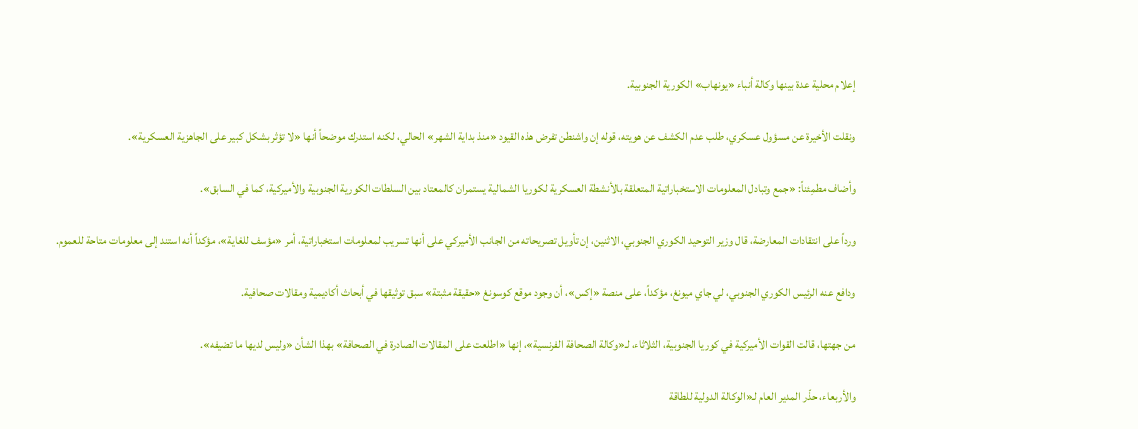إعلام محلية عدة بينها وكالة أنباء «يونهاب» الكورية الجنوبية.

ونقلت الأخيرة عن مسؤول عسكري، طلب عدم الكشف عن هويته، قوله إن واشنطن تفرض هذه القيود «منذ بداية الشهر» الحالي، لكنه استدرك موضحاً أنها «لا تؤثر بشكل كبير على الجاهزية العسكرية».

وأضاف مطمِئناً: «جمع وتبادل المعلومات الاستخباراتية المتعلقة بالأنشطة العسكرية لكوريا الشمالية يستمران كالمعتاد بين السلطات الكورية الجنوبية والأميركية، كما في السابق».

ورداً على انتقادات المعارضة، قال وزير التوحيد الكوري الجنوبي، الاثنين، إن تأويل تصريحاته من الجانب الأميركي على أنها تسريب لمعلومات استخباراتية، أمر «مؤسف للغاية»، مؤكداً أنه استند إلى معلومات متاحة للعموم.

ودافع عنه الرئيس الكوري الجنوبي، لي جاي ميونغ، مؤكداً، على منصة «إكس»، أن وجود موقع كوسونغ «حقيقة مثبتة» سبق توثيقها في أبحاث أكاديمية ومقالات صحافية.

من جهتها، قالت القوات الأميركية في كوريا الجنوبية، الثلاثاء، لـ«وكالة الصحافة الفرنسية»، إنها «اطلعت على المقالات الصادرة في الصحافة» بهذا الشأن «وليس لديها ما تضيفه».

والأربعاء، حذّر المدير العام لـ«الوكالة الدولية للطاقة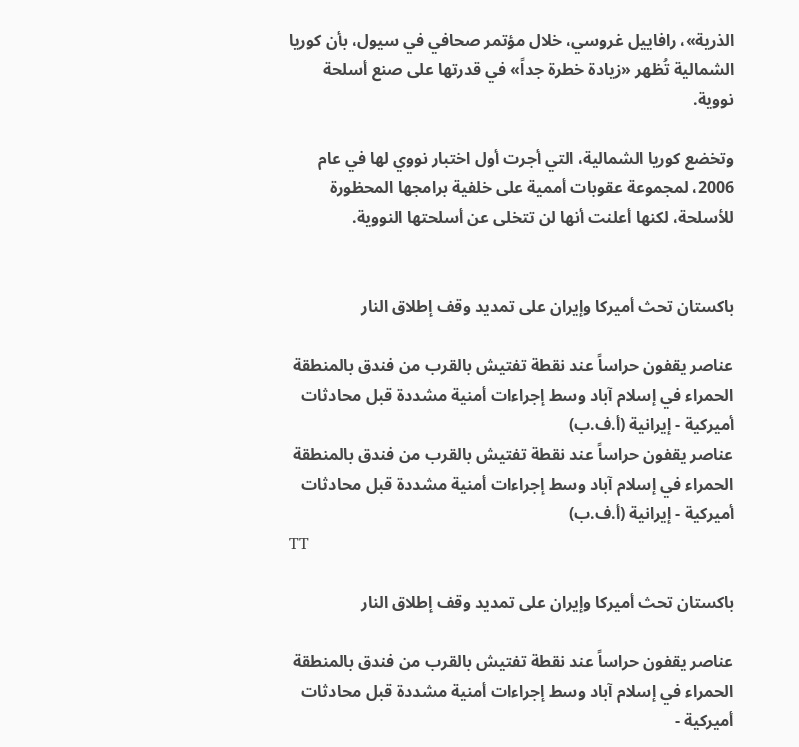الذرية»، رافاييل غروسي، خلال مؤتمر صحافي في سيول، بأن كوريا الشمالية تُظهر «زيادة خطرة جداً» في قدرتها على صنع أسلحة نووية.

وتخضع كوريا الشمالية، التي أجرت أول اختبار نووي لها في عام 2006، لمجموعة عقوبات أممية على خلفية برامجها المحظورة للأسلحة، لكنها أعلنت أنها لن تتخلى عن أسلحتها النووية.


باكستان تحث أميركا وإيران على تمديد وقف إطلاق النار

عناصر يقفون حراساً عند نقطة تفتيش بالقرب من فندق بالمنطقة الحمراء في إسلام آباد وسط إجراءات أمنية مشددة قبل محادثات أميركية - إيرانية (أ.ف.ب)
عناصر يقفون حراساً عند نقطة تفتيش بالقرب من فندق بالمنطقة الحمراء في إسلام آباد وسط إجراءات أمنية مشددة قبل محادثات أميركية - إيرانية (أ.ف.ب)
TT

باكستان تحث أميركا وإيران على تمديد وقف إطلاق النار

عناصر يقفون حراساً عند نقطة تفتيش بالقرب من فندق بالمنطقة الحمراء في إسلام آباد وسط إجراءات أمنية مشددة قبل محادثات أميركية -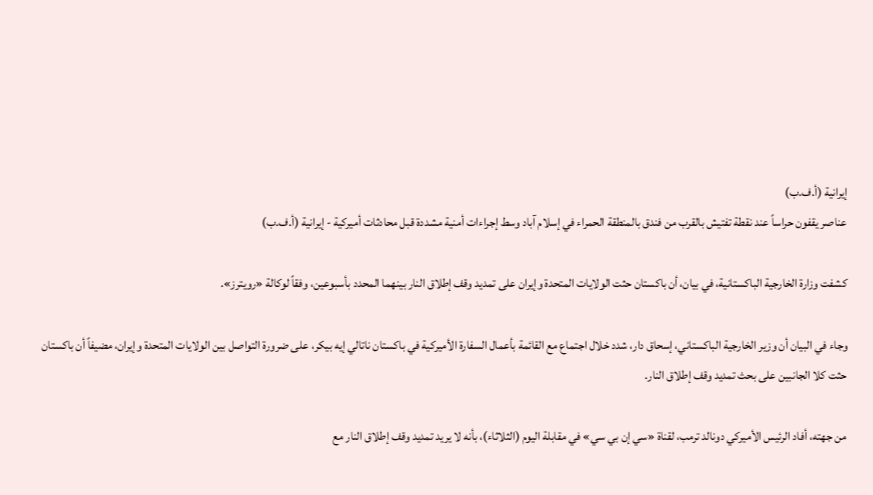إيرانية (أ.ف.ب)
عناصر يقفون حراساً عند نقطة تفتيش بالقرب من فندق بالمنطقة الحمراء في إسلام آباد وسط إجراءات أمنية مشددة قبل محادثات أميركية - إيرانية (أ.ف.ب)

كشفت وزارة الخارجية الباكستانية، في بيان، أن باكستان حثت الولايات المتحدة وإيران ‌على تمديد وقف ‌إطلاق النار ‌بينهما المحدد بأسبوعين، وفقاً لوكالة «رويترز».

وجاء في البيان أن وزير الخارجية الباكستاني، إسحاق دار، شدد خلال اجتماع مع ‌القائمة ‌بأعمال السفارة ‌الأميركية في ‌باكستان ناتالي إيه بيكر، على ضرورة التواصل بين ‌الولايات المتحدة وإيران، مضيفاً أن باكستان حثت كلا الجانبين على بحث تمديد وقف إطلاق النار.

من جهته، أفاد الرئيس الأميركي دونالد ترمب، لقناة «سي إن بي سي» في مقابلة اليوم (الثلاثاء)، بأنه لا يريد تمديد وقف إطلاق النار مع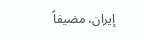إيران، مضيفاً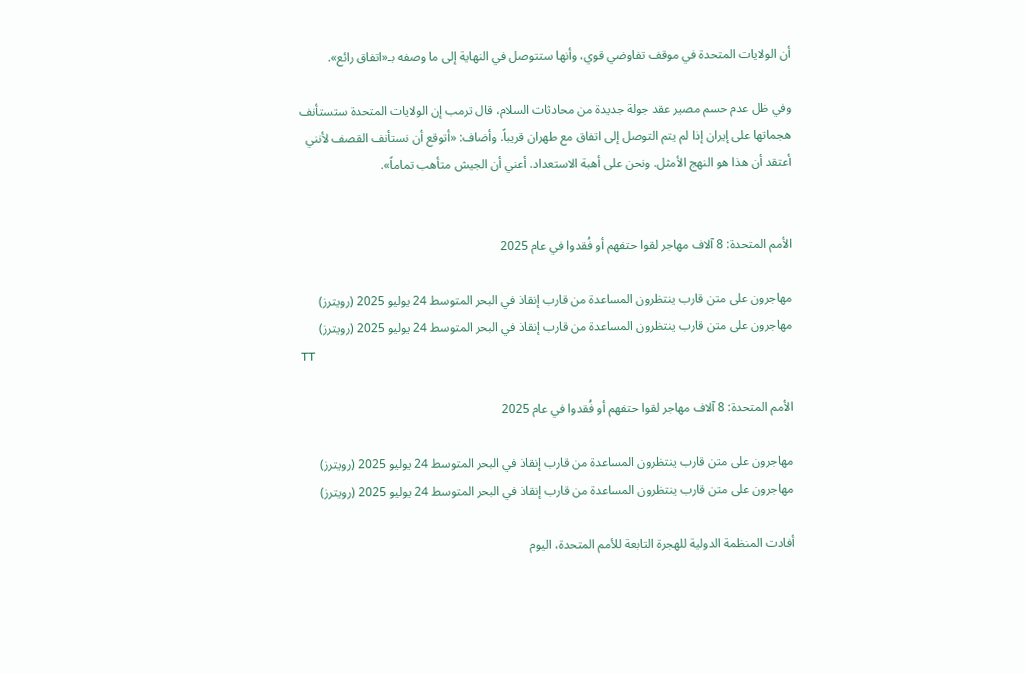أن ‌الولايات المتحدة في ‌موقف تفاوضي ‌قوي، وأنها ستتوصل في النهاية إلى ما وصفه بـ«اتفاق رائع».

وفي ظل ‌عدم حسم مصير ‌عقد جولة جديدة من محادثات السلام، قال ترمب إن الولايات المتحدة ‌ستستأنف هجماتها على إيران إذا لم يتم التوصل إلى اتفاق مع طهران قريباً. وأضاف: «أتوقع أن نستأنف القصف لأنني أعتقد أن هذا هو النهج الأمثل. ونحن على أهبة الاستعداد. أعني أن الجيش متأهب تماماً».


الأمم المتحدة: 8 آلاف مهاجر لقوا حتفهم أو فُقدوا في عام 2025

مهاجرون على متن قارب ينتظرون المساعدة من قارب إنقاذ في البحر المتوسط 24 يوليو 2025 (رويترز)
مهاجرون على متن قارب ينتظرون المساعدة من قارب إنقاذ في البحر المتوسط 24 يوليو 2025 (رويترز)
TT

الأمم المتحدة: 8 آلاف مهاجر لقوا حتفهم أو فُقدوا في عام 2025

مهاجرون على متن قارب ينتظرون المساعدة من قارب إنقاذ في البحر المتوسط 24 يوليو 2025 (رويترز)
مهاجرون على متن قارب ينتظرون المساعدة من قارب إنقاذ في البحر المتوسط 24 يوليو 2025 (رويترز)

أفادت المنظمة الدولية للهجرة التابعة للأمم المتحدة، اليوم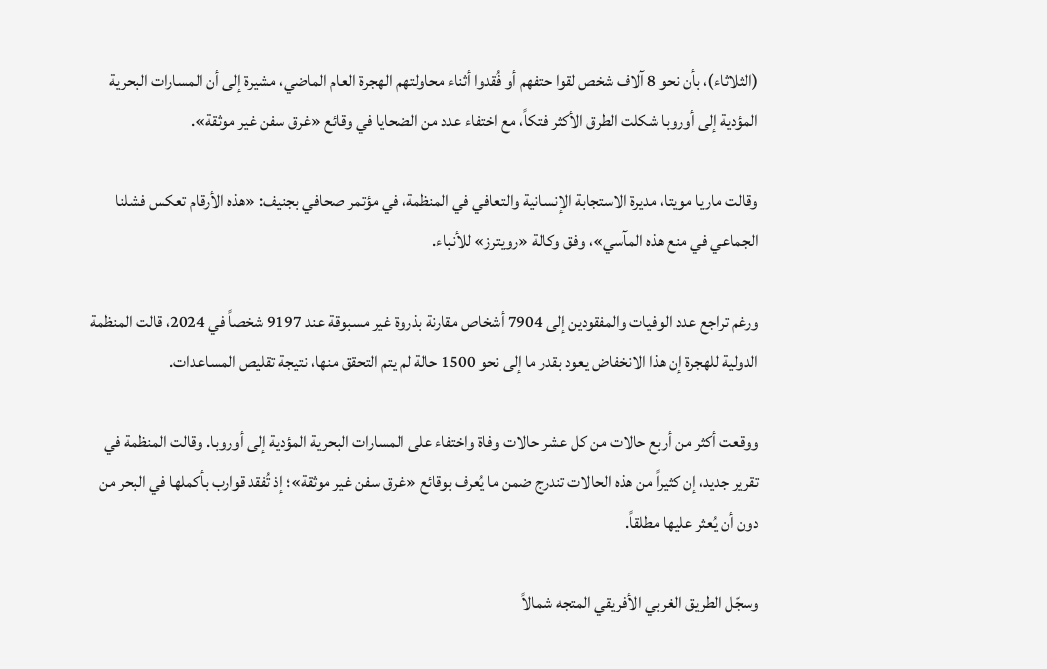(الثلاثاء)، بأن نحو 8 آلاف شخص لقوا حتفهم أو فُقدوا أثناء محاولتهم الهجرة العام الماضي، مشيرة إلى أن المسارات البحرية المؤدية إلى أوروبا شكلت الطرق الأكثر فتكاً، مع اختفاء عدد من الضحايا في وقائع «غرق سفن غير موثقة».

وقالت ماريا مويتا، مديرة الاستجابة الإنسانية والتعافي في المنظمة، في مؤتمر صحافي بجنيف: «هذه الأرقام تعكس فشلنا الجماعي في منع هذه المآسي»، وفق وكالة «رويترز» للأنباء.

ورغم تراجع عدد الوفيات والمفقودين إلى 7904 أشخاص مقارنة بذروة غير مسبوقة عند 9197 شخصاً في 2024، قالت المنظمة الدولية للهجرة إن هذا الانخفاض يعود بقدر ما إلى نحو 1500 حالة لم يتم التحقق منها، نتيجة تقليص المساعدات.

ووقعت أكثر من أربع حالات من كل عشر حالات وفاة واختفاء على المسارات البحرية المؤدية إلى أوروبا. وقالت المنظمة في تقرير جديد، إن كثيراً من هذه الحالات تندرج ضمن ما يُعرف بوقائع «غرق سفن غير موثقة»؛ إذ تُفقد قوارب بأكملها في البحر من دون أن يُعثر عليها مطلقاً.

وسجّل الطريق الغربي الأفريقي المتجه شمالاً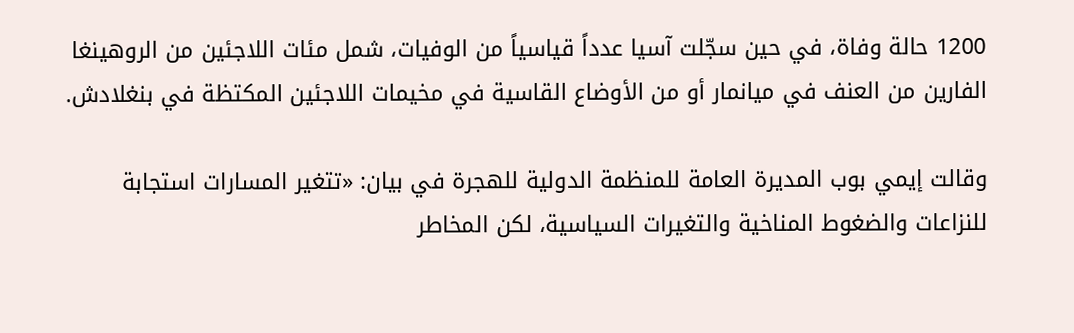1200 حالة وفاة، في حين سجّلت آسيا عدداً قياسياً من الوفيات، شمل مئات اللاجئين من الروهينغا الفارين من العنف في ميانمار أو من الأوضاع القاسية في مخيمات اللاجئين المكتظة في بنغلادش.

وقالت إيمي بوب المديرة العامة للمنظمة الدولية للهجرة في بيان: «تتغير المسارات استجابة للنزاعات والضغوط المناخية والتغيرات السياسية، لكن المخاطر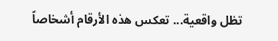تظل واقعية... تعكس هذه الأرقام أشخاصاً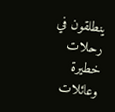ينطلقون في رحلات خطيرة وعائلات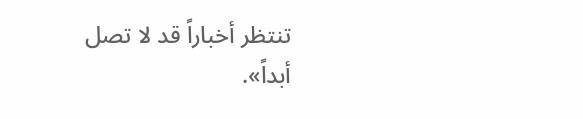تنتظر أخباراً قد لا تصل أبداً».